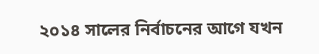২০১৪ সালের নির্বাচনের আগে যখন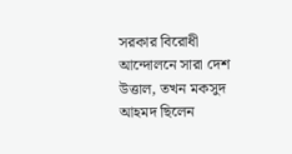সরকার বিরোধী আন্দোলনে সারা দেশ উত্তাল, তখন মকসুদ আহমদ ছিলেন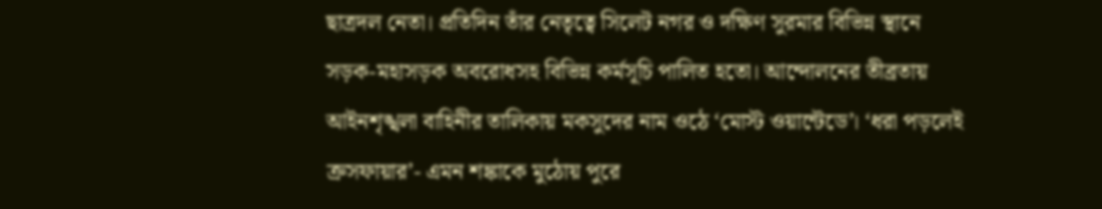ছাত্রদল নেতা। প্রতিদিন তাঁর নেতৃত্বে সিলেট নগর ও দক্ষিণ সুরমার বিভিন্ন স্থানে সড়ক-মহাসড়ক অবরোধসহ বিভিন্ন কর্মসূচি পালিত হতো। আন্দোলনের তীব্রতায় আইনশৃঙ্খলা বাহিনীর তালিকায় মকসুদের নাম ওঠে ‘মোস্ট ওয়ান্টেডে’। ‘ধরা পড়লেই ক্রসফায়ার’- এমন শঙ্কাকে মুঠোয় পুরে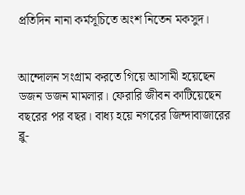প্রতিদিন নানা কর্মসূচিতে অংশ নিতেন মকসুদ।


আন্দোলন সংগ্রাম করতে গিয়ে আসামী হয়েছেন ডজন ডজন মামলার। ফেরারি জীবন কাটিয়েছেন বছরের পর বছর। বাধ্য হয়ে নগরের জিন্দাবাজারের ব্লু-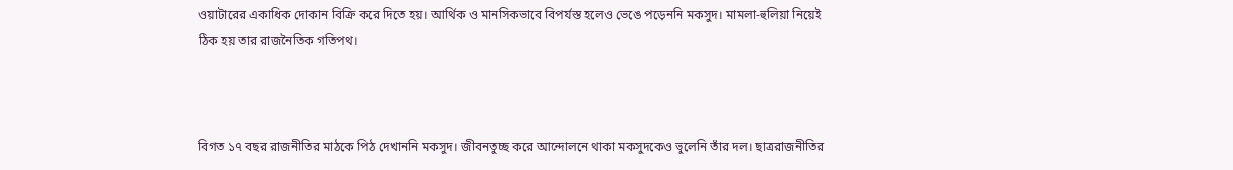ওয়াটারের একাধিক দোকান বিক্রি করে দিতে হয়। আর্থিক ও মানসিকভাবে বিপর্যস্ত হলেও ভেঙে পড়েননি মকসুদ। মামলা-হুলিয়া নিয়েই ঠিক হয় তার রাজনৈতিক গতিপথ।



বিগত ১৭ বছর রাজনীতির মাঠকে পিঠ দেখাননি মকসুদ। জীবনতুচ্ছ করে আন্দোলনে থাকা মকসুদকেও ভুলেনি তাঁর দল। ছাত্ররাজনীতির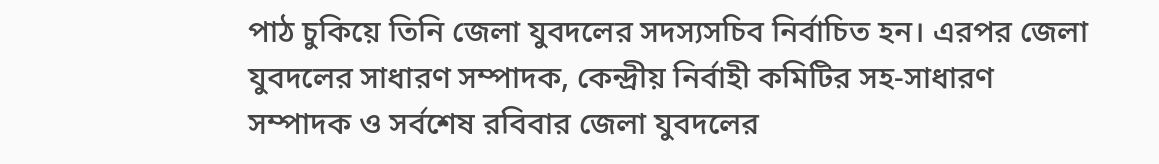পাঠ চুকিয়ে তিনি জেলা যুবদলের সদস্যসচিব নির্বাচিত হন। এরপর জেলা যুবদলের সাধারণ সম্পাদক, কেন্দ্রীয় নির্বাহী কমিটির সহ-সাধারণ সম্পাদক ও সর্বশেষ রবিবার জেলা যুবদলের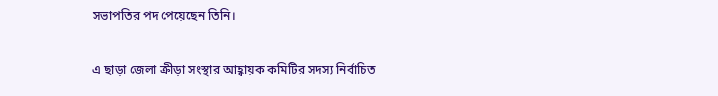সভাপতির পদ পেয়েছেন তিনি।


এ ছাড়া জেলা ক্রীড়া সংস্থার আহ্বায়ক কমিটির সদস্য নির্বাচিত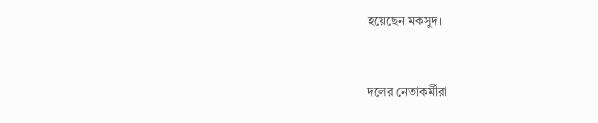হয়েছেন মকসুদ।


দলের নেতাকর্মীরা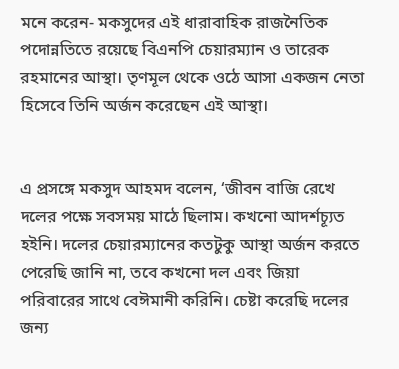মনে করেন- মকসুদের এই ধারাবাহিক রাজনৈতিক পদোন্নতিতে রয়েছে বিএনপি চেয়ারম্যান ও তারেক রহমানের আস্থা। তৃণমূল থেকে ওঠে আসা একজন নেতা হিসেবে তিনি অর্জন করেছেন এই আস্থা।


এ প্রসঙ্গে মকসুদ আহমদ বলেন, ‘জীবন বাজি রেখে দলের পক্ষে সবসময় মাঠে ছিলাম। কখনো আদর্শচ্যূত হইনি। দলের চেয়ারম্যানের কতটুকু আস্থা অর্জন করতে পেরেছি জানি না, তবে কখনো দল এবং জিয়া পরিবারের সাথে বেঈমানী করিনি। চেষ্টা করেছি দলের জন্য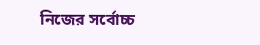নিজের সর্বোচ্চ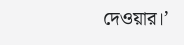দেওয়ার।’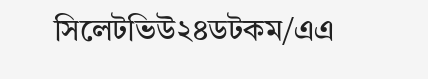সিলেটভিউ২৪ডটকম/এএ